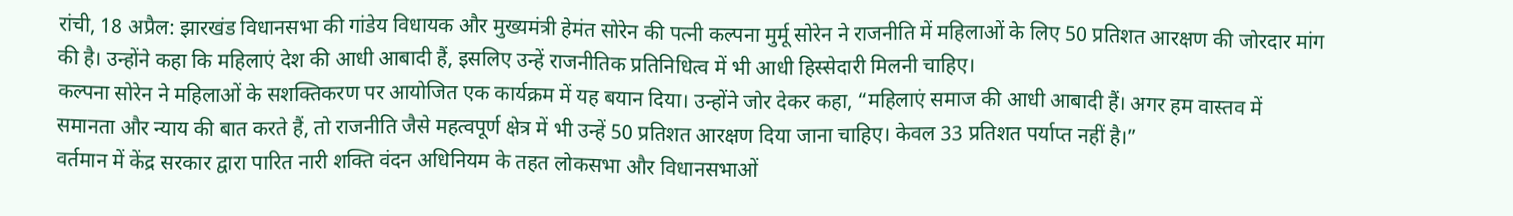रांची, 18 अप्रैल: झारखंड विधानसभा की गांडेय विधायक और मुख्यमंत्री हेमंत सोरेन की पत्नी कल्पना मुर्मू सोरेन ने राजनीति में महिलाओं के लिए 50 प्रतिशत आरक्षण की जोरदार मांग की है। उन्होंने कहा कि महिलाएं देश की आधी आबादी हैं, इसलिए उन्हें राजनीतिक प्रतिनिधित्व में भी आधी हिस्सेदारी मिलनी चाहिए।
कल्पना सोरेन ने महिलाओं के सशक्तिकरण पर आयोजित एक कार्यक्रम में यह बयान दिया। उन्होंने जोर देकर कहा, “महिलाएं समाज की आधी आबादी हैं। अगर हम वास्तव में समानता और न्याय की बात करते हैं, तो राजनीति जैसे महत्वपूर्ण क्षेत्र में भी उन्हें 50 प्रतिशत आरक्षण दिया जाना चाहिए। केवल 33 प्रतिशत पर्याप्त नहीं है।”
वर्तमान में केंद्र सरकार द्वारा पारित नारी शक्ति वंदन अधिनियम के तहत लोकसभा और विधानसभाओं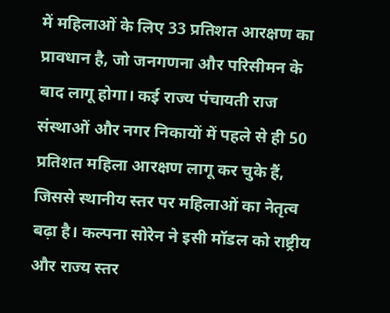में महिलाओं के लिए 33 प्रतिशत आरक्षण का प्रावधान है, जो जनगणना और परिसीमन के बाद लागू होगा। कई राज्य पंचायती राज संस्थाओं और नगर निकायों में पहले से ही 50 प्रतिशत महिला आरक्षण लागू कर चुके हैं, जिससे स्थानीय स्तर पर महिलाओं का नेतृत्व बढ़ा है। कल्पना सोरेन ने इसी मॉडल को राष्ट्रीय और राज्य स्तर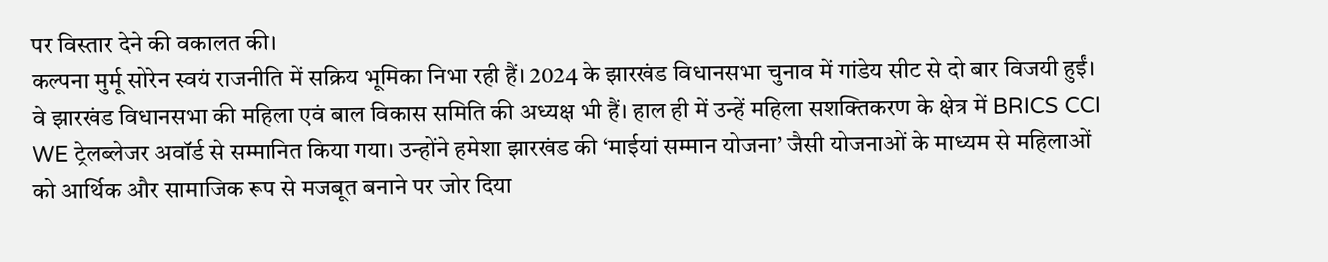पर विस्तार देने की वकालत की।
कल्पना मुर्मू सोरेन स्वयं राजनीति में सक्रिय भूमिका निभा रही हैं। 2024 के झारखंड विधानसभा चुनाव में गांडेय सीट से दो बार विजयी हुईं। वे झारखंड विधानसभा की महिला एवं बाल विकास समिति की अध्यक्ष भी हैं। हाल ही में उन्हें महिला सशक्तिकरण के क्षेत्र में BRICS CCI WE ट्रेलब्लेजर अवॉर्ड से सम्मानित किया गया। उन्होंने हमेशा झारखंड की ‘माईयां सम्मान योजना’ जैसी योजनाओं के माध्यम से महिलाओं को आर्थिक और सामाजिक रूप से मजबूत बनाने पर जोर दिया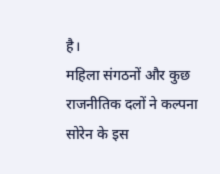है।
महिला संगठनों और कुछ राजनीतिक दलों ने कल्पना सोरेन के इस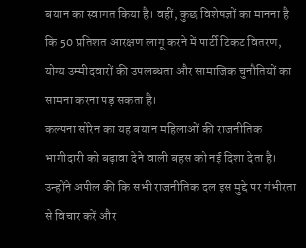बयान का स्वागत किया है। वहीं, कुछ विशेषज्ञों का मानना है कि 50 प्रतिशत आरक्षण लागू करने में पार्टी टिकट वितरण, योग्य उम्मीदवारों की उपलब्धता और सामाजिक चुनौतियों का सामना करना पड़ सकता है।
कल्पना सोरेन का यह बयान महिलाओं की राजनीतिक भागीदारी को बढ़ावा देने वाली बहस को नई दिशा देता है। उन्होंने अपील की कि सभी राजनीतिक दल इस मुद्दे पर गंभीरता से विचार करें और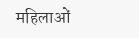महिलाओं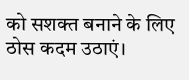को सशक्त बनाने के लिए ठोस कदम उठाएं।